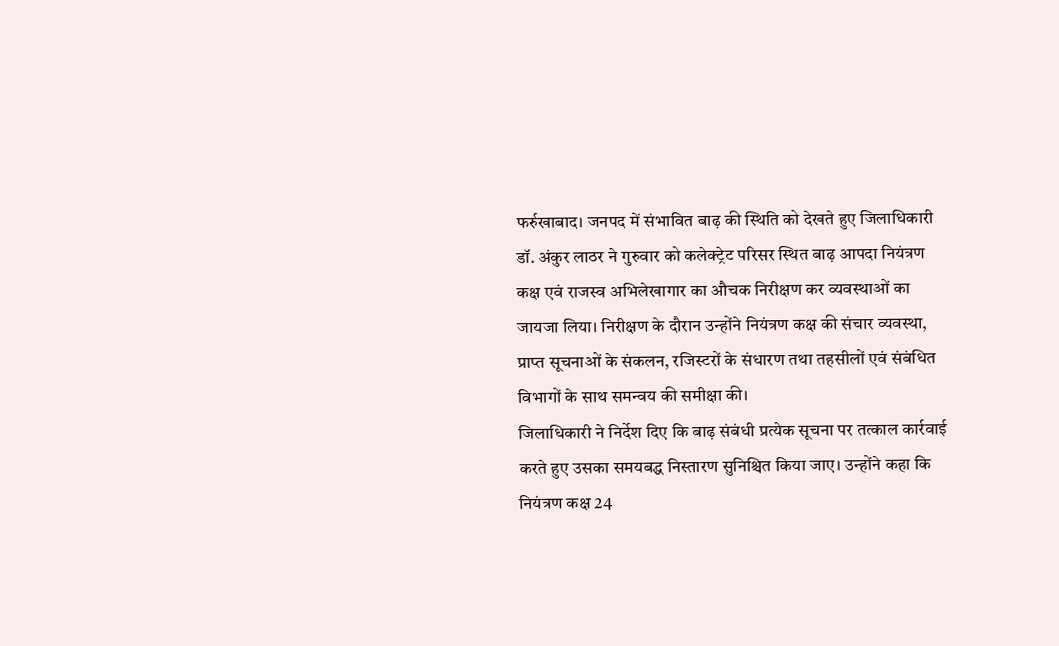फर्रुखाबाद। जनपद में संभावित बाढ़ की स्थिति को देखते हुए जिलाधिकारी डॉ. अंकुर लाठर ने गुरुवार को कलेक्ट्रेट परिसर स्थित बाढ़ आपदा नियंत्रण कक्ष एवं राजस्व अभिलेखागार का औचक निरीक्षण कर व्यवस्थाओं का जायजा लिया। निरीक्षण के दौरान उन्होंने नियंत्रण कक्ष की संचार व्यवस्था, प्राप्त सूचनाओं के संकलन, रजिस्टरों के संधारण तथा तहसीलों एवं संबंधित विभागों के साथ समन्वय की समीक्षा की।
जिलाधिकारी ने निर्देश दिए कि बाढ़ संबंधी प्रत्येक सूचना पर तत्काल कार्रवाई करते हुए उसका समयबद्ध निस्तारण सुनिश्चित किया जाए। उन्होंने कहा कि नियंत्रण कक्ष 24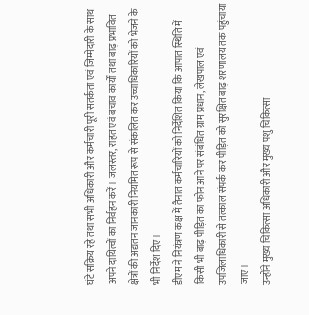घंटे सक्रिय रहे तथा सभी अधिकारी और कर्मचारी पूरी सतर्कता एवं जिम्मेदारी के साथ अपने दायित्वों का निर्वहन करें। जलस्तर, राहत एवं बचाव कार्यों तथा बाढ़ प्रभावित क्षेत्रों की अद्यतन जानकारी नियमित रूप से संकलित कर उच्चाधिकारियों को भेजने के भी निर्देश दिए।
डीएम ने नियंत्रण कक्ष में तैनात कर्मचारियों को निर्देशित किया कि आपात स्थिति में किसी भी बाढ़ पीड़ित का फोन आने पर संबंधित ग्राम प्रधान, लेखपाल एवं उपजिलाधिकारी से तत्काल संपर्क कर पीड़ित को सुरक्षित बाढ़ शरणालय तक पहुंचाया जाए।
उन्होंने मुख्य चिकित्सा अधिकारी और मुख्य पशु चिकित्सा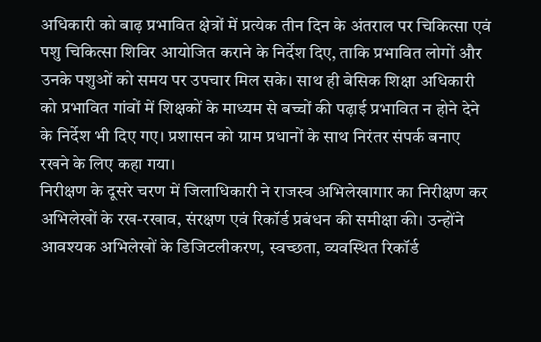अधिकारी को बाढ़ प्रभावित क्षेत्रों में प्रत्येक तीन दिन के अंतराल पर चिकित्सा एवं पशु चिकित्सा शिविर आयोजित कराने के निर्देश दिए, ताकि प्रभावित लोगों और उनके पशुओं को समय पर उपचार मिल सके। साथ ही बेसिक शिक्षा अधिकारी को प्रभावित गांवों में शिक्षकों के माध्यम से बच्चों की पढ़ाई प्रभावित न होने देने के निर्देश भी दिए गए। प्रशासन को ग्राम प्रधानों के साथ निरंतर संपर्क बनाए रखने के लिए कहा गया।
निरीक्षण के दूसरे चरण में जिलाधिकारी ने राजस्व अभिलेखागार का निरीक्षण कर अभिलेखों के रख-रखाव, संरक्षण एवं रिकॉर्ड प्रबंधन की समीक्षा की। उन्होंने आवश्यक अभिलेखों के डिजिटलीकरण, स्वच्छता, व्यवस्थित रिकॉर्ड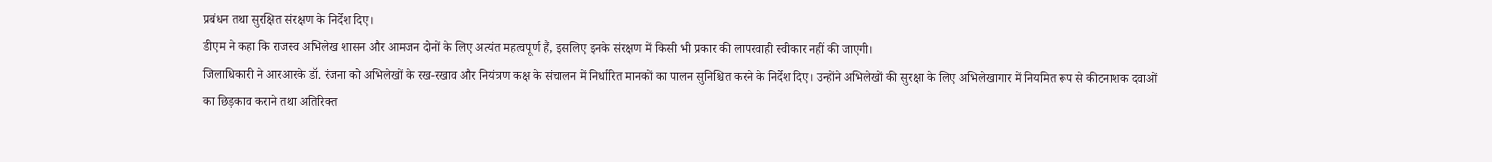प्रबंधन तथा सुरक्षित संरक्षण के निर्देश दिए।
डीएम ने कहा कि राजस्व अभिलेख शासन और आमजन दोनों के लिए अत्यंत महत्वपूर्ण हैं, इसलिए इनके संरक्षण में किसी भी प्रकार की लापरवाही स्वीकार नहीं की जाएगी।
जिलाधिकारी ने आरआरके डॉ. रंजना को अभिलेखों के रख-रखाव और नियंत्रण कक्ष के संचालन में निर्धारित मानकों का पालन सुनिश्चित करने के निर्देश दिए। उन्होंने अभिलेखों की सुरक्षा के लिए अभिलेखागार में नियमित रूप से कीटनाशक दवाओं का छिड़काव कराने तथा अतिरिक्त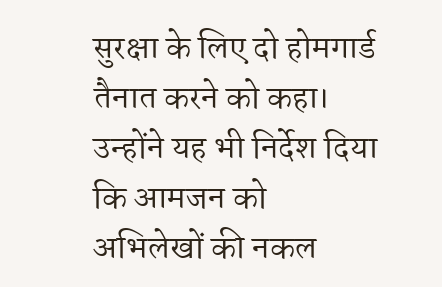सुरक्षा के लिए दो होमगार्ड तैनात करने को कहा।
उन्होंने यह भी निर्देश दिया कि आमजन को अभिलेखों की नकल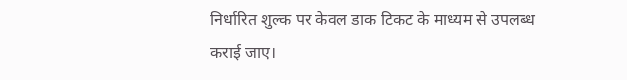निर्धारित शुल्क पर केवल डाक टिकट के माध्यम से उपलब्ध कराई जाए।